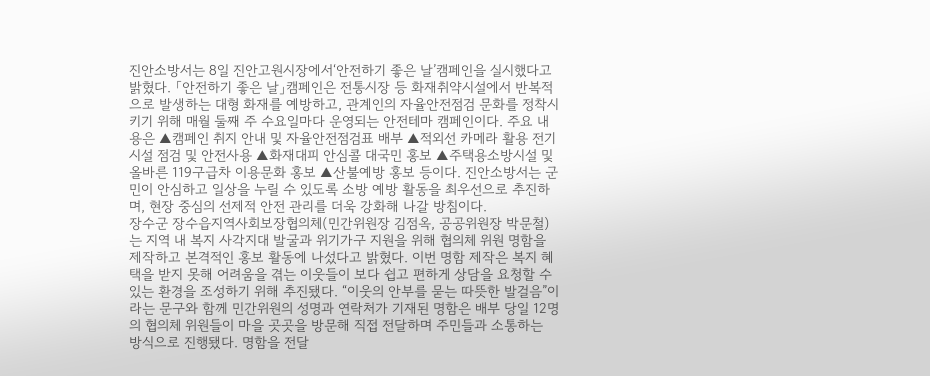진안소방서는 8일 진안고원시장에서‘안전하기 좋은 날’캠페인을 실시했다고 밝혔다. 「안전하기 좋은 날」캠페인은 전통시장 등 화재취약시설에서 반복적으로 발생하는 대형 화재를 예방하고, 관계인의 자율안전점검 문화를 정착시키기 위해 매월 둘째 주 수요일마다 운영되는 안전테마 캠페인이다. 주요 내용은 ▲캠페인 취지 안내 및 자율안전점검표 배부 ▲적외선 카메라 활용 전기시설 점검 및 안전사용 ▲화재대피 안심콜 대국민 홍보 ▲주택용소방시설 및 올바른 119구급차 이용문화 홍보 ▲산불예방 홍보 등이다. 진안소방서는 군민이 안심하고 일상을 누릴 수 있도록 소방 예방 활동을 최우선으로 추진하며, 현장 중심의 선제적 안전 관리를 더욱 강화해 나갈 방침이다.
장수군 장수읍지역사회보장협의체(민간위원장 김점옥, 공공위원장 박문철)는 지역 내 복지 사각지대 발굴과 위기가구 지원을 위해 협의체 위원 명함을 제작하고 본격적인 홍보 활동에 나섰다고 밝혔다. 이번 명함 제작은 복지 혜택을 받지 못해 어려움을 겪는 이웃들이 보다 쉽고 편하게 상담을 요청할 수 있는 환경을 조성하기 위해 추진됐다. “이웃의 안부를 묻는 따뜻한 발걸음”이라는 문구와 함께 민간위원의 성명과 연락처가 기재된 명함은 배부 당일 12명의 협의체 위원들이 마을 곳곳을 방문해 직접 전달하며 주민들과 소통하는 방식으로 진행됐다. 명함을 전달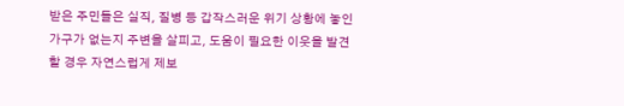받은 주민들은 실직, 질병 등 갑작스러운 위기 상황에 놓인 가구가 없는지 주변을 살피고, 도움이 필요한 이웃을 발견할 경우 자연스럽게 제보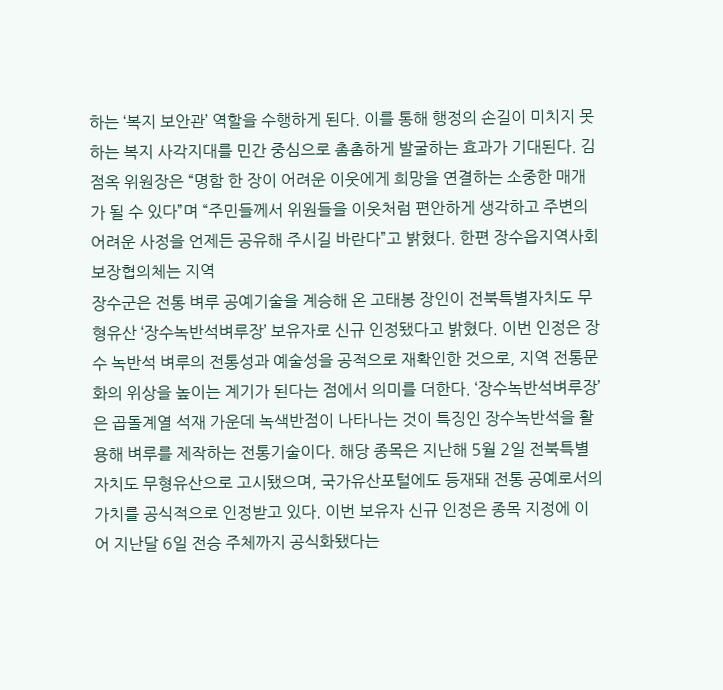하는 ‘복지 보안관’ 역할을 수행하게 된다. 이를 통해 행정의 손길이 미치지 못하는 복지 사각지대를 민간 중심으로 촘촘하게 발굴하는 효과가 기대된다. 김점옥 위원장은 “명함 한 장이 어려운 이웃에게 희망을 연결하는 소중한 매개가 될 수 있다”며 “주민들께서 위원들을 이웃처럼 편안하게 생각하고 주변의 어려운 사정을 언제든 공유해 주시길 바란다”고 밝혔다. 한편 장수읍지역사회보장협의체는 지역
장수군은 전통 벼루 공예기술을 계승해 온 고태봉 장인이 전북특별자치도 무형유산 ‘장수녹반석벼루장’ 보유자로 신규 인정됐다고 밝혔다. 이번 인정은 장수 녹반석 벼루의 전통성과 예술성을 공적으로 재확인한 것으로, 지역 전통문화의 위상을 높이는 계기가 된다는 점에서 의미를 더한다. ‘장수녹반석벼루장’은 곱돌계열 석재 가운데 녹색반점이 나타나는 것이 특징인 장수녹반석을 활용해 벼루를 제작하는 전통기술이다. 해당 종목은 지난해 5월 2일 전북특별자치도 무형유산으로 고시됐으며, 국가유산포털에도 등재돼 전통 공예로서의 가치를 공식적으로 인정받고 있다. 이번 보유자 신규 인정은 종목 지정에 이어 지난달 6일 전승 주체까지 공식화됐다는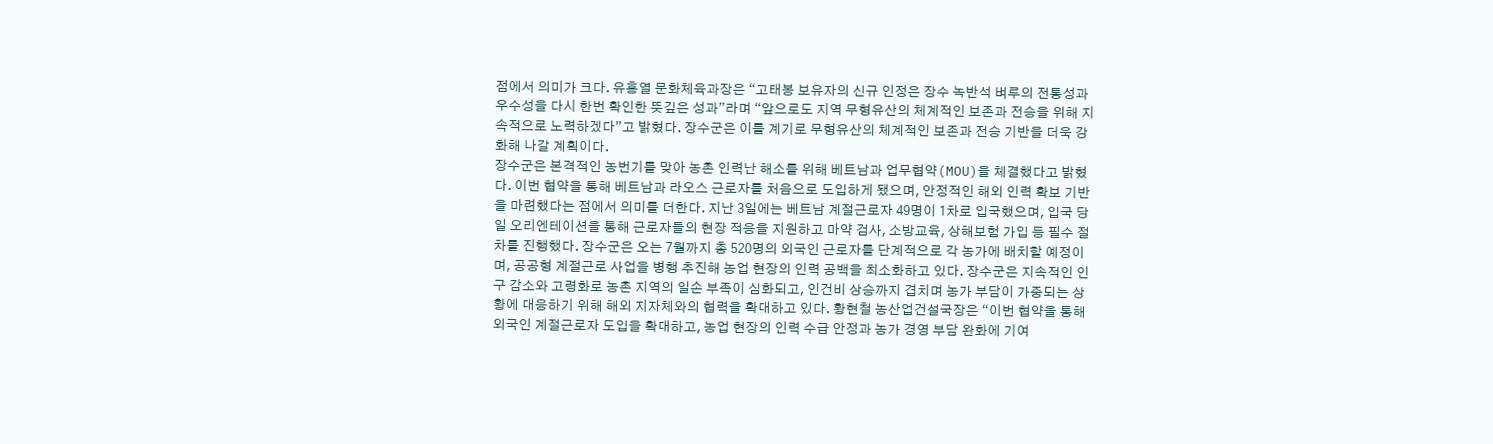점에서 의미가 크다. 유흥열 문화체육과장은 “고태봉 보유자의 신규 인정은 장수 녹반석 벼루의 전통성과 우수성을 다시 한번 확인한 뜻깊은 성과”라며 “앞으로도 지역 무형유산의 체계적인 보존과 전승을 위해 지속적으로 노력하겠다”고 밝혔다. 장수군은 이를 계기로 무형유산의 체계적인 보존과 전승 기반을 더욱 강화해 나갈 계획이다.
장수군은 본격적인 농번기를 맞아 농촌 인력난 해소를 위해 베트남과 업무협약(MOU)을 체결했다고 밝혔다. 이번 협약을 통해 베트남과 라오스 근로자를 처음으로 도입하게 됐으며, 안정적인 해외 인력 확보 기반을 마련했다는 점에서 의미를 더한다. 지난 3일에는 베트남 계절근로자 49명이 1차로 입국했으며, 입국 당일 오리엔테이션을 통해 근로자들의 현장 적응을 지원하고 마약 검사, 소방교육, 상해보험 가입 등 필수 절차를 진행했다. 장수군은 오는 7월까지 총 520명의 외국인 근로자를 단계적으로 각 농가에 배치할 예정이며, 공공형 계절근로 사업을 병행 추진해 농업 현장의 인력 공백을 최소화하고 있다. 장수군은 지속적인 인구 감소와 고령화로 농촌 지역의 일손 부족이 심화되고, 인건비 상승까지 겹치며 농가 부담이 가중되는 상황에 대응하기 위해 해외 지자체와의 협력을 확대하고 있다. 황현철 농산업건설국장은 “이번 협약을 통해 외국인 계절근로자 도입을 확대하고, 농업 현장의 인력 수급 안정과 농가 경영 부담 완화에 기여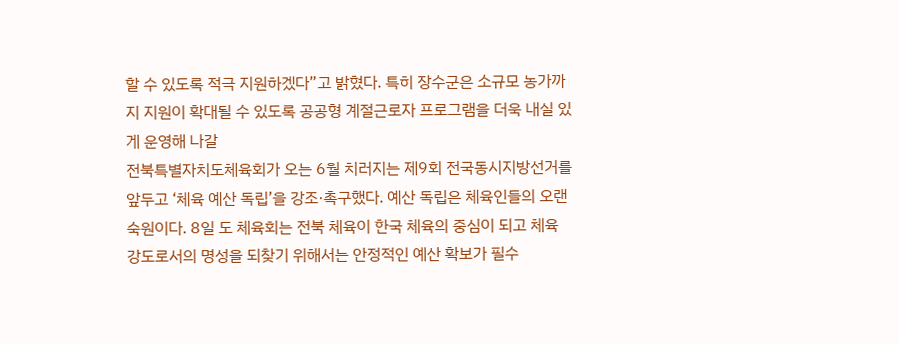할 수 있도록 적극 지원하겠다”고 밝혔다. 특히 장수군은 소규모 농가까지 지원이 확대될 수 있도록 공공형 계절근로자 프로그램을 더욱 내실 있게 운영해 나갈
전북특별자치도체육회가 오는 6월 치러지는 제9회 전국동시지방선거를 앞두고 ‘체육 예산 독립’을 강조·촉구했다. 예산 독립은 체육인들의 오랜 숙원이다. 8일 도 체육회는 전북 체육이 한국 체육의 중심이 되고 체육 강도로서의 명성을 되찾기 위해서는 안정적인 예산 확보가 필수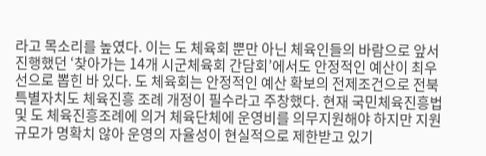라고 목소리를 높였다. 이는 도 체육회 뿐만 아닌 체육인들의 바람으로 앞서 진행했던 ‘찾아가는 14개 시군체육회 간담회’에서도 안정적인 예산이 최우선으로 뽑힌 바 있다. 도 체육회는 안정적인 예산 확보의 전제조건으로 전북특별자치도 체육진흥 조례 개정이 필수라고 주창했다. 현재 국민체육진흥법 및 도 체육진흥조례에 의거 체육단체에 운영비를 의무지원해야 하지만 지원 규모가 명확치 않아 운영의 자율성이 현실적으로 제한받고 있기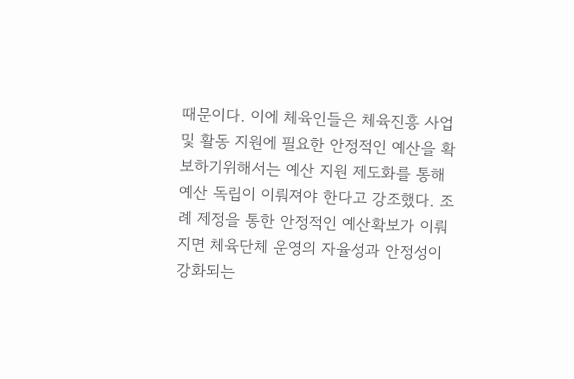때문이다. 이에 체육인들은 체육진흥 사업 및 활동 지원에 필요한 안정적인 예산을 확보하기위해서는 예산 지원 제도화를 통해 예산 독립이 이뤄져야 한다고 강조했다. 조례 제정을 통한 안정적인 예산확보가 이뤄지면 체육단체 운영의 자율성과 안정성이 강화되는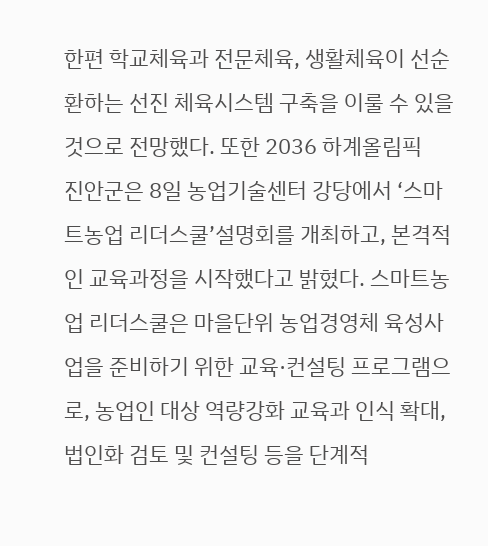한편 학교체육과 전문체육, 생활체육이 선순환하는 선진 체육시스템 구축을 이룰 수 있을 것으로 전망했다. 또한 2036 하계올림픽
진안군은 8일 농업기술센터 강당에서 ‘스마트농업 리더스쿨’설명회를 개최하고, 본격적인 교육과정을 시작했다고 밝혔다. 스마트농업 리더스쿨은 마을단위 농업경영체 육성사업을 준비하기 위한 교육·컨설팅 프로그램으로, 농업인 대상 역량강화 교육과 인식 확대, 법인화 검토 및 컨설팅 등을 단계적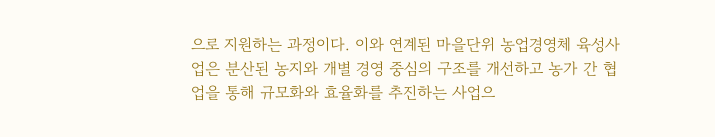으로 지원하는 과정이다. 이와 연계된 마을단위 농업경영체 육성사업은 분산된 농지와 개별 경영 중심의 구조를 개선하고 농가 간 협업을 통해 규모화와 효율화를 추진하는 사업으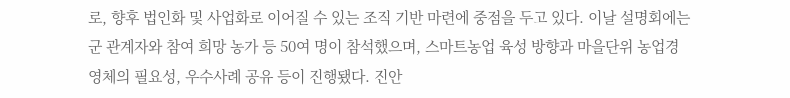로, 향후 법인화 및 사업화로 이어질 수 있는 조직 기반 마련에 중점을 두고 있다. 이날 설명회에는 군 관계자와 참여 희망 농가 등 50여 명이 참석했으며, 스마트농업 육성 방향과 마을단위 농업경영체의 필요성, 우수사례 공유 등이 진행됐다. 진안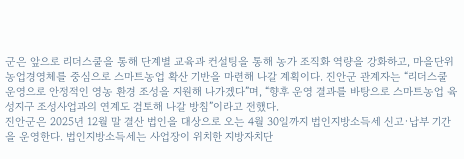군은 앞으로 리더스쿨을 통해 단계별 교육과 컨설팅을 통해 농가 조직화 역량을 강화하고, 마을단위 농업경영체를 중심으로 스마트농업 확산 기반을 마련해 나갈 계획이다. 진안군 관계자는 “리더스쿨 운영으로 안정적인 영농 환경 조성을 지원해 나가겠다”며, “향후 운영 결과를 바탕으로 스마트농업 육성지구 조성사업과의 연계도 검토해 나갈 방침”이라고 전했다.
진안군은 2025년 12월 말 결산 법인을 대상으로 오는 4월 30일까지 법인지방소득세 신고·납부 기간을 운영한다. 법인지방소득세는 사업장이 위치한 지방자치단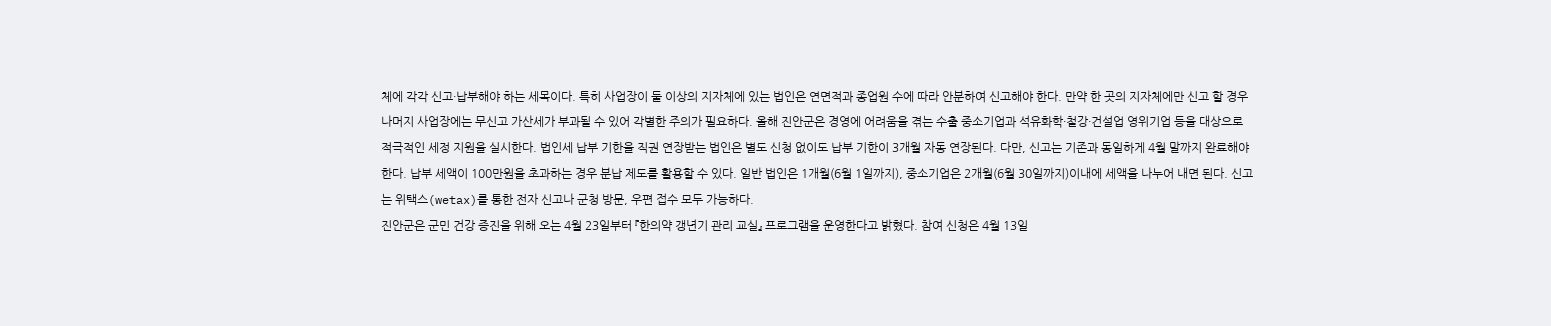체에 각각 신고·납부해야 하는 세목이다. 특히 사업장이 둘 이상의 지자체에 있는 법인은 연면적과 종업원 수에 따라 안분하여 신고해야 한다. 만약 한 곳의 지자체에만 신고 할 경우 나머지 사업장에는 무신고 가산세가 부과될 수 있어 각별한 주의가 필요하다. 올해 진안군은 경영에 어려움을 겪는 수출 중소기업과 석유화학·철강·건설업 영위기업 등을 대상으로 적극적인 세정 지원을 실시한다. 법인세 납부 기한을 직권 연장받는 법인은 별도 신청 없이도 납부 기한이 3개월 자동 연장된다. 다만, 신고는 기존과 동일하게 4월 말까지 완료해야 한다. 납부 세액이 100만원을 초과하는 경우 분납 제도를 활용할 수 있다. 일반 법인은 1개월(6월 1일까지), 중소기업은 2개월(6월 30일까지)이내에 세액을 나누어 내면 된다. 신고는 위택스(wetax)를 통한 전자 신고나 군청 방문, 우편 접수 모두 가능하다.
진안군은 군민 건강 증진을 위해 오는 4월 23일부터 『한의약 갱년기 관리 교실』 프로그램을 운영한다고 밝혔다. 참여 신청은 4월 13일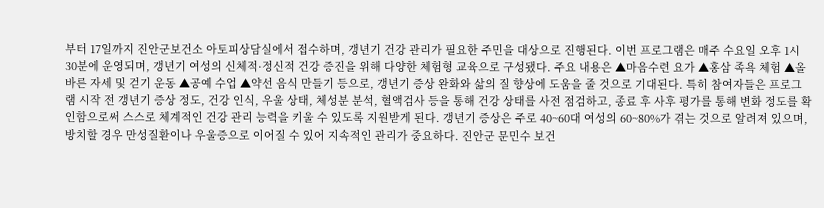부터 17일까지 진안군보건소 아토피상담실에서 접수하며, 갱년기 건강 관리가 필요한 주민을 대상으로 진행된다. 이번 프로그램은 매주 수요일 오후 1시 30분에 운영되며, 갱년기 여성의 신체적·정신적 건강 증진을 위해 다양한 체험형 교육으로 구성됐다. 주요 내용은 ▲마음수련 요가 ▲홍삼 족욕 체험 ▲올바른 자세 및 걷기 운동 ▲공예 수업 ▲약선 음식 만들기 등으로, 갱년기 증상 완화와 삶의 질 향상에 도움을 줄 것으로 기대된다. 특히 참여자들은 프로그램 시작 전 갱년기 증상 정도, 건강 인식, 우울 상태, 체성분 분석, 혈액검사 등을 통해 건강 상태를 사전 점검하고, 종료 후 사후 평가를 통해 변화 정도를 확인함으로써 스스로 체계적인 건강 관리 능력을 키울 수 있도록 지원받게 된다. 갱년기 증상은 주로 40~60대 여성의 60~80%가 겪는 것으로 알려져 있으며, 방치할 경우 만성질환이나 우울증으로 이어질 수 있어 지속적인 관리가 중요하다. 진안군 문민수 보건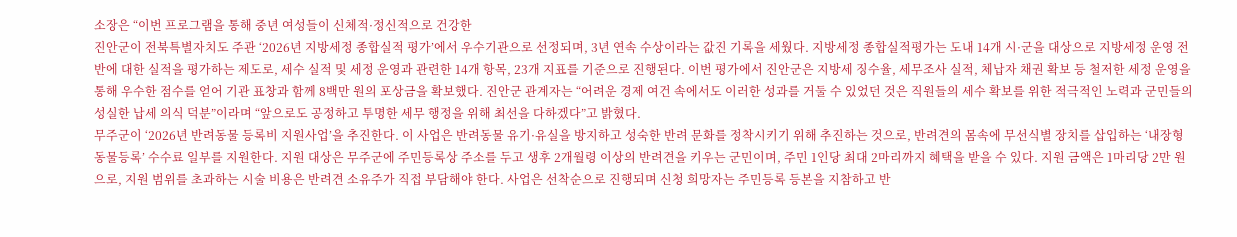소장은 “이번 프로그램을 통해 중년 여성들이 신체적·정신적으로 건강한
진안군이 전북특별자치도 주관 ‘2026년 지방세정 종합실적 평가’에서 우수기관으로 선정되며, 3년 연속 수상이라는 값진 기록을 세웠다. 지방세정 종합실적평가는 도내 14개 시·군을 대상으로 지방세정 운영 전반에 대한 실적을 평가하는 제도로, 세수 실적 및 세정 운영과 관련한 14개 항목, 23개 지표를 기준으로 진행된다. 이번 평가에서 진안군은 지방세 징수율, 세무조사 실적, 체납자 채권 확보 등 철저한 세정 운영을 통해 우수한 점수를 얻어 기관 표창과 함께 8백만 원의 포상금을 확보했다. 진안군 관계자는 “어려운 경제 여건 속에서도 이러한 성과를 거둘 수 있었던 것은 직원들의 세수 확보를 위한 적극적인 노력과 군민들의 성실한 납세 의식 덕분”이라며 “앞으로도 공정하고 투명한 세무 행정을 위해 최선을 다하겠다”고 밝혔다.
무주군이 ‘2026년 반려동물 등록비 지원사업’을 추진한다. 이 사업은 반려동물 유기·유실을 방지하고 성숙한 반려 문화를 정착시키기 위해 추진하는 것으로, 반려견의 몸속에 무선식별 장치를 삽입하는 ‘내장형 동물등록’ 수수료 일부를 지원한다. 지원 대상은 무주군에 주민등록상 주소를 두고 생후 2개월령 이상의 반려견을 키우는 군민이며, 주민 1인당 최대 2마리까지 혜택을 받을 수 있다. 지원 금액은 1마리당 2만 원으로, 지원 범위를 초과하는 시술 비용은 반려견 소유주가 직접 부담해야 한다. 사업은 선착순으로 진행되며 신청 희망자는 주민등록 등본을 지참하고 반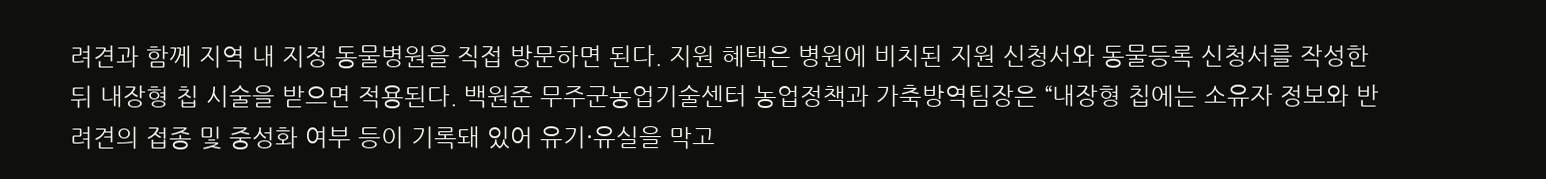려견과 함께 지역 내 지정 동물병원을 직접 방문하면 된다. 지원 혜택은 병원에 비치된 지원 신청서와 동물등록 신청서를 작성한 뒤 내장형 칩 시술을 받으면 적용된다. 백원준 무주군농업기술센터 농업정책과 가축방역팀장은 “내장형 칩에는 소유자 정보와 반려견의 접종 및 중성화 여부 등이 기록돼 있어 유기·유실을 막고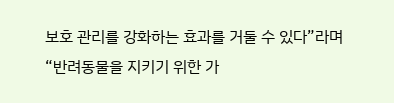보호 관리를 강화하는 효과를 거둘 수 있다”라며 “반려동물을 지키기 위한 가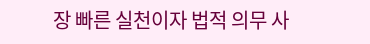장 빠른 실천이자 법적 의무 사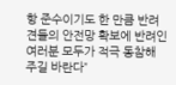항 준수이기도 한 만큼 반려견들의 안전망 확보에 반려인 여러분 모두가 적극 동참해 주길 바란다”